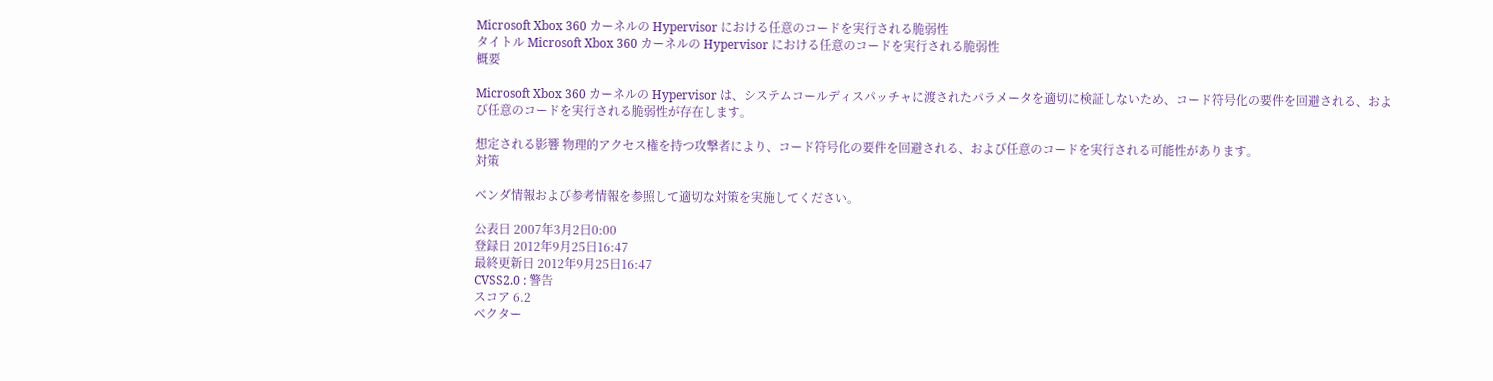Microsoft Xbox 360 カーネルの Hypervisor における任意のコードを実行される脆弱性
タイトル Microsoft Xbox 360 カーネルの Hypervisor における任意のコードを実行される脆弱性
概要

Microsoft Xbox 360 カーネルの Hypervisor は、システムコールディスパッチャに渡されたパラメータを適切に検証しないため、コード符号化の要件を回避される、および任意のコードを実行される脆弱性が存在します。

想定される影響 物理的アクセス権を持つ攻撃者により、コード符号化の要件を回避される、および任意のコードを実行される可能性があります。
対策

ベンダ情報および参考情報を参照して適切な対策を実施してください。

公表日 2007年3月2日0:00
登録日 2012年9月25日16:47
最終更新日 2012年9月25日16:47
CVSS2.0 : 警告
スコア 6.2
ベクター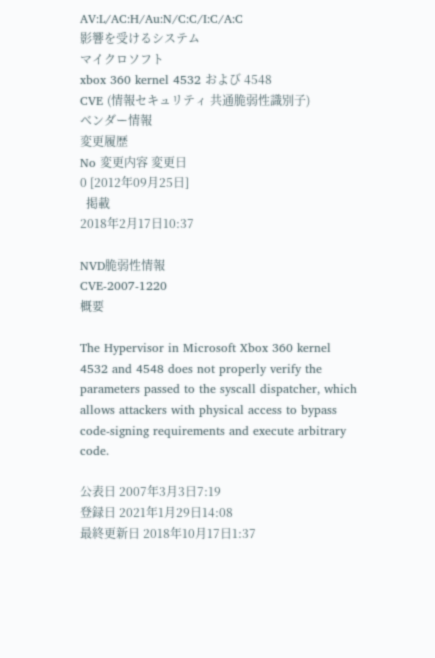AV:L/AC:H/Au:N/C:C/I:C/A:C
影響を受けるシステム
マイクロソフト
xbox 360 kernel 4532 および 4548
CVE (情報セキュリティ 共通脆弱性識別子)
ベンダー情報
変更履歴
No 変更内容 変更日
0 [2012年09月25日]
  掲載
2018年2月17日10:37

NVD脆弱性情報
CVE-2007-1220
概要

The Hypervisor in Microsoft Xbox 360 kernel 4532 and 4548 does not properly verify the parameters passed to the syscall dispatcher, which allows attackers with physical access to bypass code-signing requirements and execute arbitrary code.

公表日 2007年3月3日7:19
登録日 2021年1月29日14:08
最終更新日 2018年10月17日1:37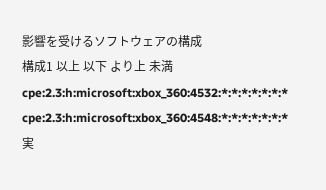影響を受けるソフトウェアの構成
構成1 以上 以下 より上 未満
cpe:2.3:h:microsoft:xbox_360:4532:*:*:*:*:*:*:*
cpe:2.3:h:microsoft:xbox_360:4548:*:*:*:*:*:*:*
実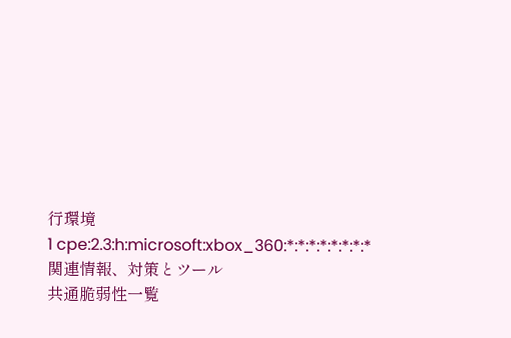行環境
1 cpe:2.3:h:microsoft:xbox_360:*:*:*:*:*:*:*:*
関連情報、対策とツール
共通脆弱性一覧